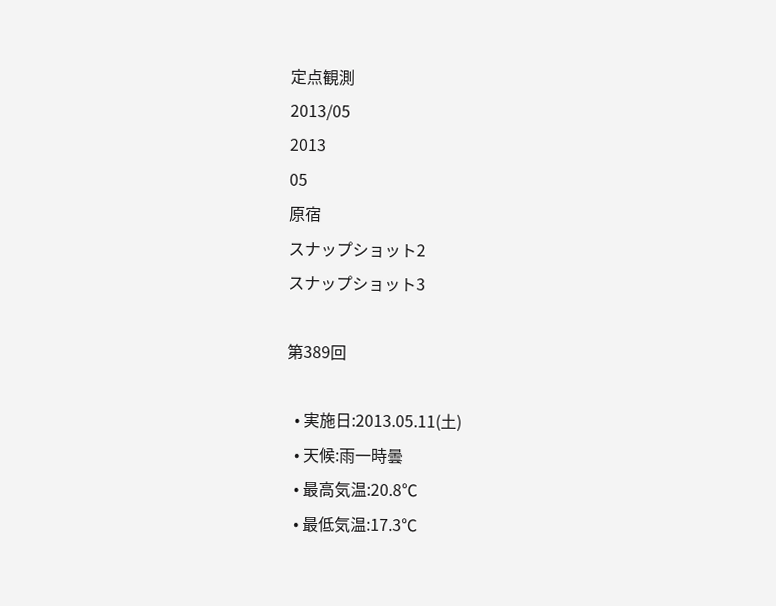定点観測
2013/05
2013
05
原宿
スナップショット2
スナップショット3

第389回

  • 実施日:2013.05.11(土)
  • 天候:雨一時曇
  • 最高気温:20.8℃
  • 最低気温:17.3℃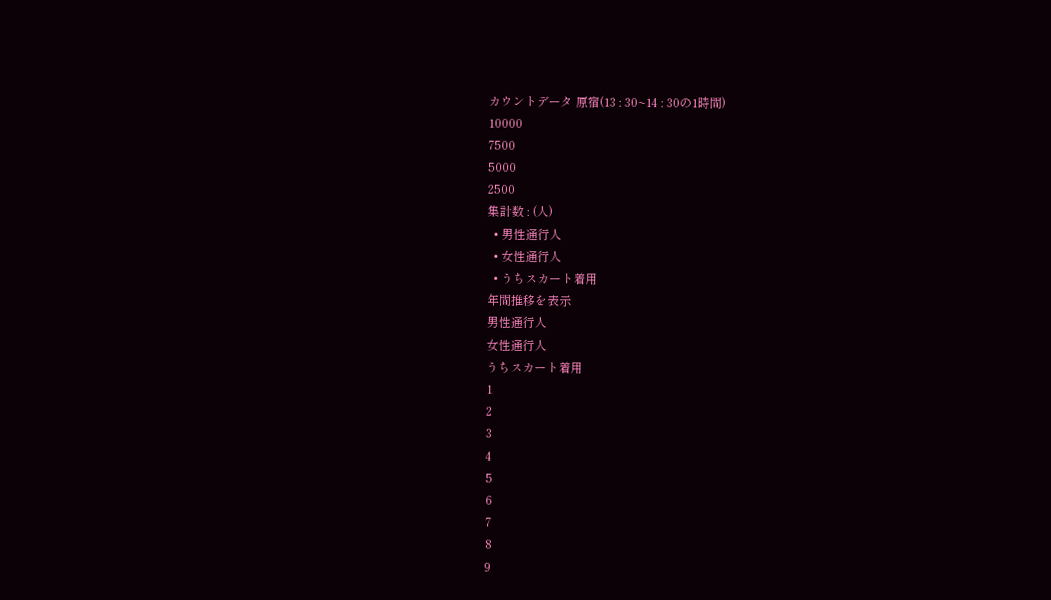カウントデータ 原宿(13 : 30~14 : 30の1時間)
10000
7500
5000
2500
集計数 : (人)
  • 男性通行人
  • 女性通行人
  • うちスカート着用
年間推移を表示
男性通行人
女性通行人
うちスカート着用
1
2
3
4
5
6
7
8
9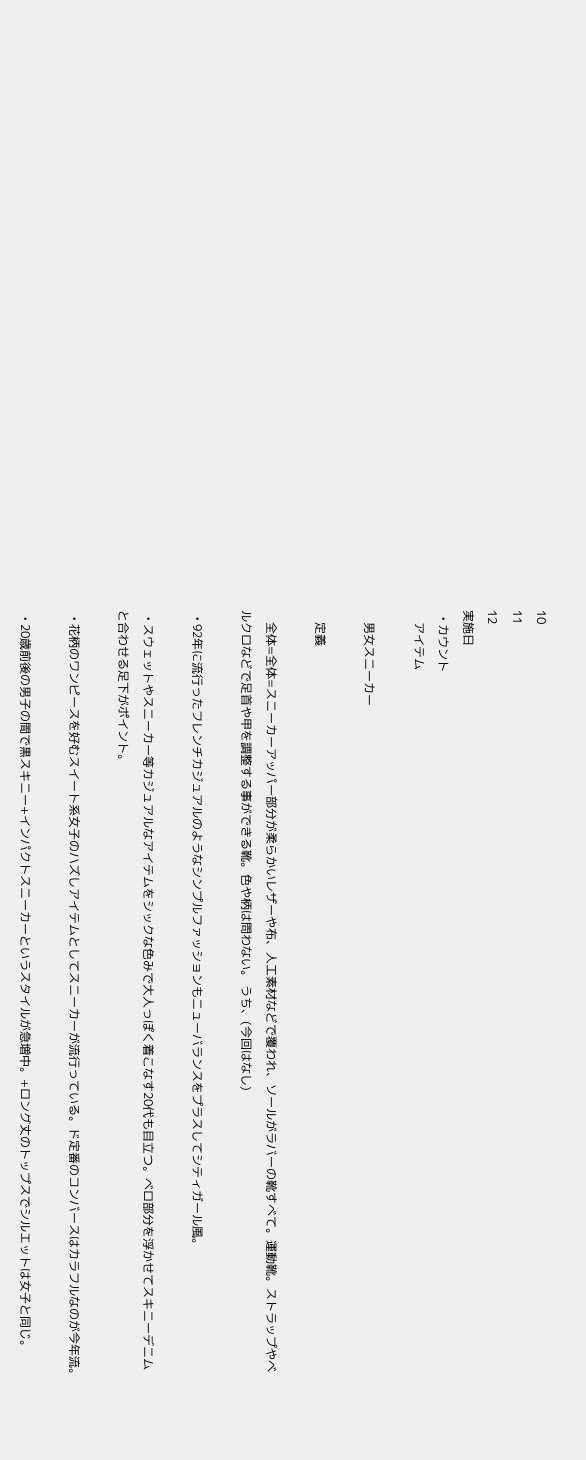10
11
12
実施日
  • カウント
    アイテム

    男女スニーカー

    定義

    全体=全体=スニーカーアッパー部分が柔らかいレザーや布、人工素材などで覆われ、ソールがラバーの靴すべて。運動靴。ストラップやベルクロなどで足首や甲を調整する事ができる靴。色や柄は問わない。 うち、(今回はなし)

  • 92年に流行ったフレンチカジュアルのようなシンプルファッションもニューバランスをプラスしてシティガール風。

  • スウェットやスニーカー等カジュアルなアイテムをシックな色みで大人っぽく着こなす20代も目立つ。ベロ部分を浮かせてスキニーデニムと合わせる足下がポイント。

  • 花柄のワンピースを好むスイート系女子のハズしアイテムとしてスニーカーが流行っている。ド定番のコンバースはカラフルなのが今年流。

  • 20歳前後の男子の間で黒スキニー+インパクトスニーカーというスタイルが急増中。+ロング丈のトップスでシルエットは女子と同じ。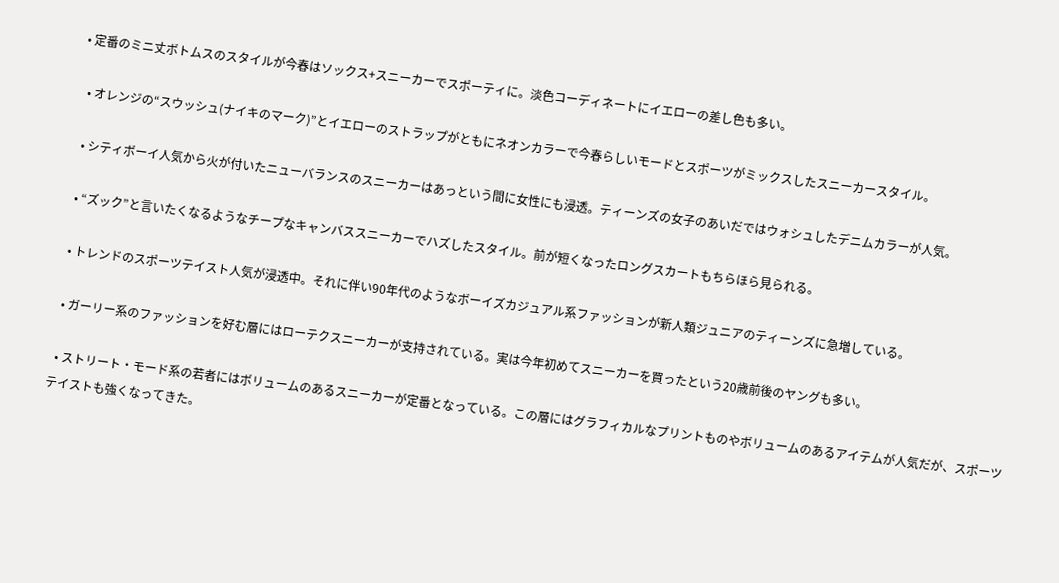• 定番のミニ丈ボトムスのスタイルが今春はソックス+スニーカーでスポーティに。淡色コーディネートにイエローの差し色も多い。

  • オレンジの“スウッシュ(ナイキのマーク)”とイエローのストラップがともにネオンカラーで今春らしいモードとスポーツがミックスしたスニーカースタイル。

  • シティボーイ人気から火が付いたニューバランスのスニーカーはあっという間に女性にも浸透。ティーンズの女子のあいだではウォシュしたデニムカラーが人気。

  • “ズック”と言いたくなるようなチープなキャンバススニーカーでハズしたスタイル。前が短くなったロングスカートもちらほら見られる。

  • トレンドのスポーツテイスト人気が浸透中。それに伴い90年代のようなボーイズカジュアル系ファッションが新人類ジュニアのティーンズに急増している。

  • ガーリー系のファッションを好む層にはローテクスニーカーが支持されている。実は今年初めてスニーカーを買ったという20歳前後のヤングも多い。

  • ストリート・モード系の若者にはボリュームのあるスニーカーが定番となっている。この層にはグラフィカルなプリントものやボリュームのあるアイテムが人気だが、スポーツテイストも強くなってきた。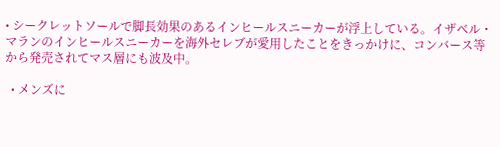• シークレットソールで脚長効果のあるインヒールスニーカーが浮上している。イザベル・マランのインヒールスニーカーを海外セレブが愛用したことをきっかけに、コンバース等から発売されてマス層にも波及中。

  • メンズに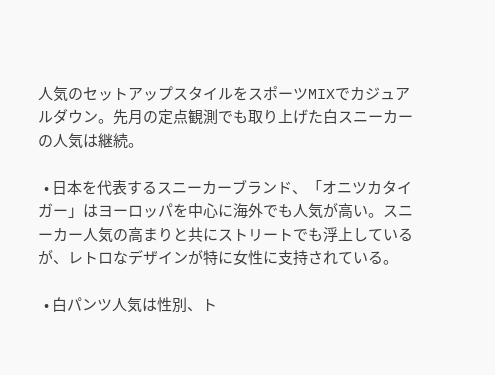人気のセットアップスタイルをスポーツMIXでカジュアルダウン。先月の定点観測でも取り上げた白スニーカーの人気は継続。

  • 日本を代表するスニーカーブランド、「オニツカタイガー」はヨーロッパを中心に海外でも人気が高い。スニーカー人気の高まりと共にストリートでも浮上しているが、レトロなデザインが特に女性に支持されている。

  • 白パンツ人気は性別、ト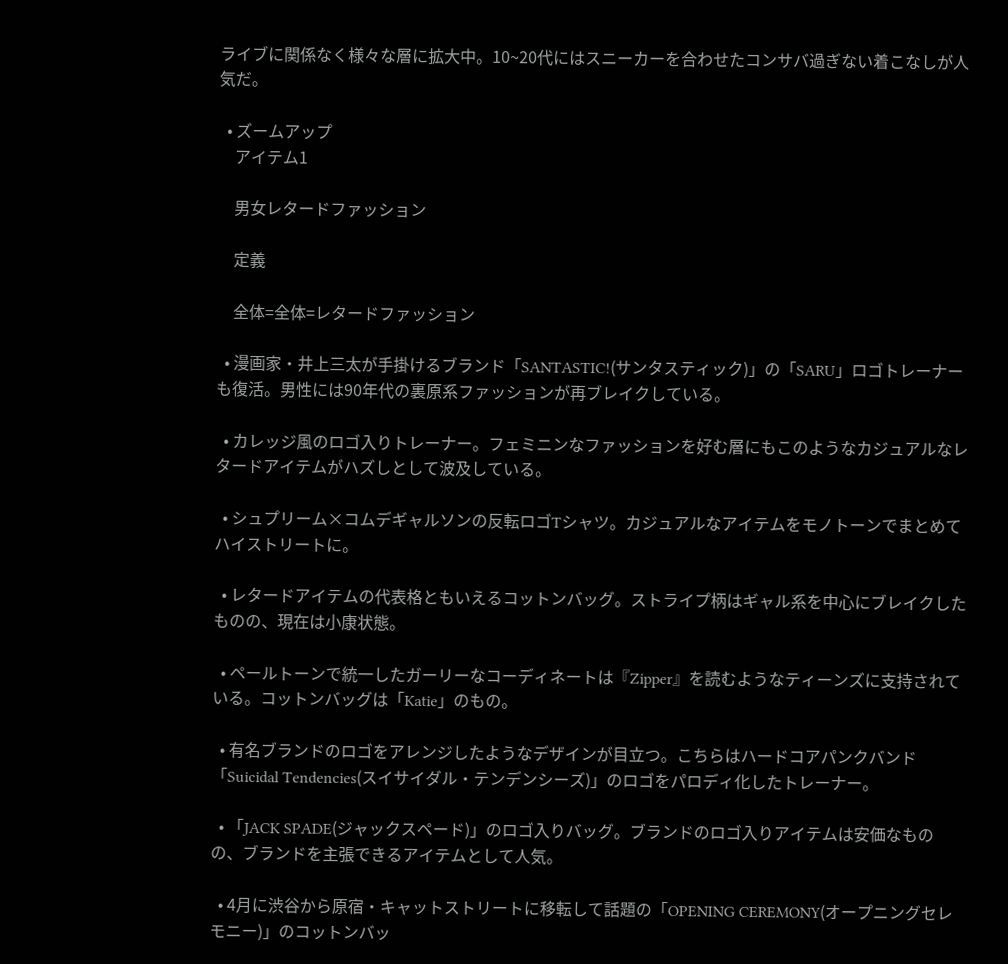ライブに関係なく様々な層に拡大中。10~20代にはスニーカーを合わせたコンサバ過ぎない着こなしが人気だ。

  • ズームアップ
    アイテム1

    男女レタードファッション

    定義

    全体=全体=レタードファッション

  • 漫画家・井上三太が手掛けるブランド「SANTASTIC!(サンタスティック)」の「SARU」ロゴトレーナーも復活。男性には90年代の裏原系ファッションが再ブレイクしている。

  • カレッジ風のロゴ入りトレーナー。フェミニンなファッションを好む層にもこのようなカジュアルなレタードアイテムがハズしとして波及している。

  • シュプリーム×コムデギャルソンの反転ロゴTシャツ。カジュアルなアイテムをモノトーンでまとめてハイストリートに。

  • レタードアイテムの代表格ともいえるコットンバッグ。ストライプ柄はギャル系を中心にブレイクしたものの、現在は小康状態。

  • ペールトーンで統一したガーリーなコーディネートは『Zipper』を読むようなティーンズに支持されている。コットンバッグは「Katie」のもの。

  • 有名ブランドのロゴをアレンジしたようなデザインが目立つ。こちらはハードコアパンクバンド「Suicidal Tendencies(スイサイダル・テンデンシーズ)」のロゴをパロディ化したトレーナー。

  • 「JACK SPADE(ジャックスペード)」のロゴ入りバッグ。ブランドのロゴ入りアイテムは安価なものの、ブランドを主張できるアイテムとして人気。

  • 4月に渋谷から原宿・キャットストリートに移転して話題の「OPENING CEREMONY(オープニングセレモニー)」のコットンバッ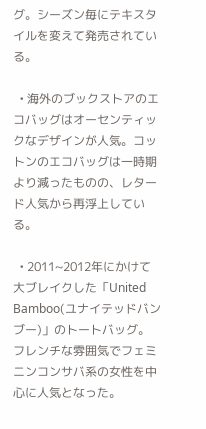グ。シーズン毎にテキスタイルを変えて発売されている。

  • 海外のブックストアのエコバッグはオーセンティックなデザインが人気。コットンのエコバッグは一時期より減ったものの、レタード人気から再浮上している。

  • 2011~2012年にかけて大ブレイクした「United Bamboo(ユナイテッドバンブー)」のトートバッグ。フレンチな雰囲気でフェミニンコンサバ系の女性を中心に人気となった。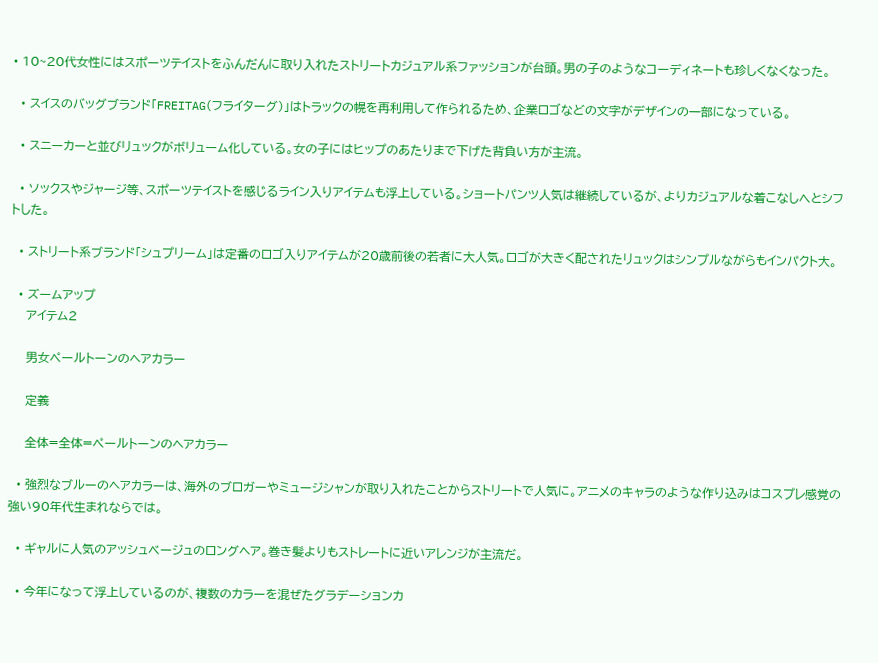• 10~20代女性にはスポーツテイストをふんだんに取り入れたストリートカジュアル系ファッションが台頭。男の子のようなコーディネートも珍しくなくなった。

  • スイスのバッグブランド「FREITAG(フライターグ)」はトラックの幌を再利用して作られるため、企業ロゴなどの文字がデザインの一部になっている。

  • スニーカーと並びリュックがボリューム化している。女の子にはヒップのあたりまで下げた背負い方が主流。

  • ソックスやジャージ等、スポーツテイストを感じるライン入りアイテムも浮上している。ショートパンツ人気は継続しているが、よりカジュアルな着こなしへとシフトした。

  • ストリート系ブランド「シュプリーム」は定番のロゴ入りアイテムが20歳前後の若者に大人気。ロゴが大きく配されたリュックはシンプルながらもインパクト大。

  • ズームアップ
    アイテム2

    男女ペールトーンのヘアカラー

    定義

    全体=全体=ペールトーンのヘアカラー

  • 強烈なブルーのヘアカラーは、海外のブロガーやミュージシャンが取り入れたことからストリートで人気に。アニメのキャラのような作り込みはコスプレ感覚の強い90年代生まれならでは。

  • ギャルに人気のアッシュベージュのロングヘア。巻き髪よりもストレートに近いアレンジが主流だ。

  • 今年になって浮上しているのが、複数のカラーを混ぜたグラデーションカ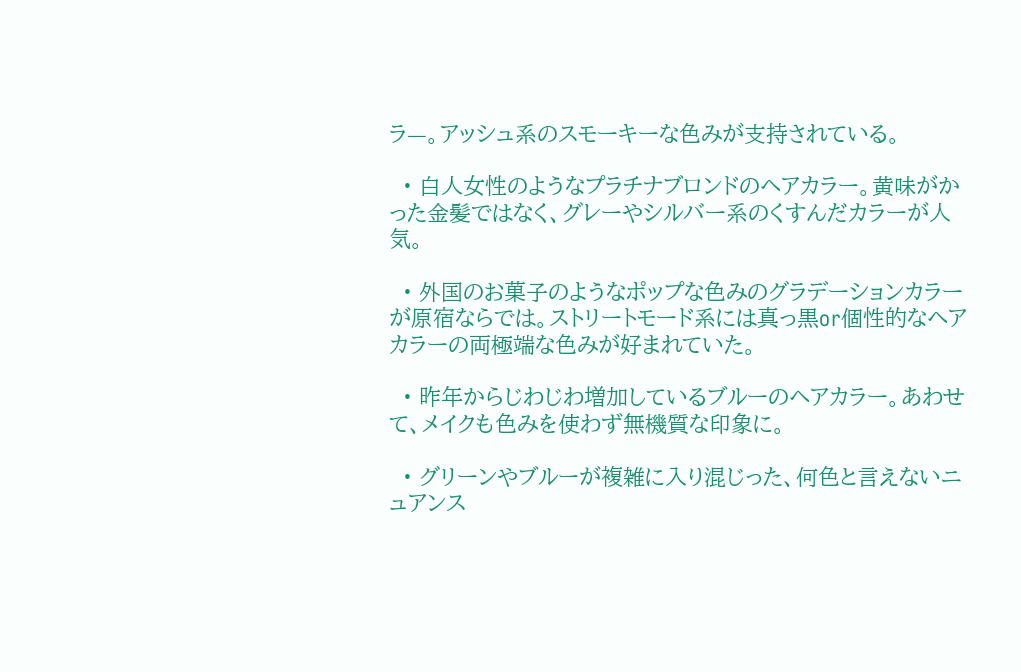ラ—。アッシュ系のスモーキーな色みが支持されている。

  • 白人女性のようなプラチナブロンドのヘアカラー。黄味がかった金髪ではなく、グレーやシルバー系のくすんだカラーが人気。

  • 外国のお菓子のようなポップな色みのグラデーションカラーが原宿ならでは。ストリートモード系には真っ黒or個性的なヘアカラーの両極端な色みが好まれていた。

  • 昨年からじわじわ増加しているブルーのヘアカラー。あわせて、メイクも色みを使わず無機質な印象に。

  • グリーンやブルーが複雑に入り混じった、何色と言えないニュアンス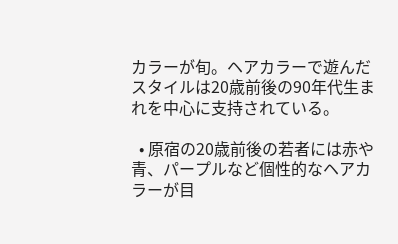カラーが旬。ヘアカラーで遊んだスタイルは20歳前後の90年代生まれを中心に支持されている。

  • 原宿の20歳前後の若者には赤や青、パープルなど個性的なヘアカラーが目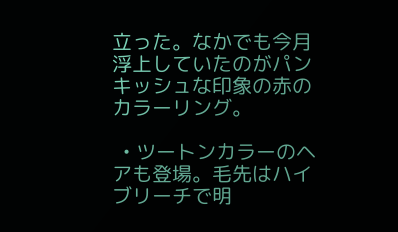立った。なかでも今月浮上していたのがパンキッシュな印象の赤のカラーリング。

  • ツートンカラーのヘアも登場。毛先はハイブリーチで明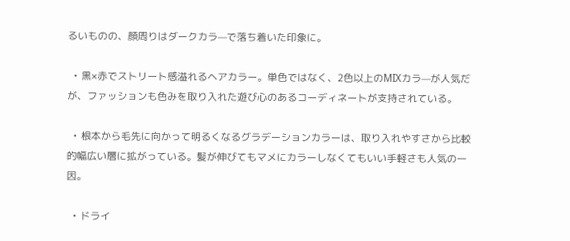るいものの、顔周りはダークカラ—で落ち着いた印象に。

  • 黒×赤でストリート感溢れるヘアカラー。単色ではなく、2色以上のMIXカラ—が人気だが、ファッションも色みを取り入れた遊び心のあるコーディネートが支持されている。

  • 根本から毛先に向かって明るくなるグラデーションカラーは、取り入れやすさから比較的幅広い層に拡がっている。髪が伸びてもマメにカラーしなくてもいい手軽さも人気の一因。

  • ドライ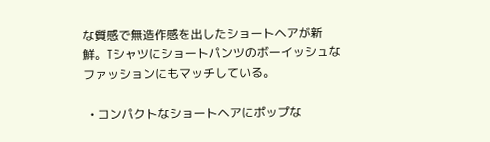な質感で無造作感を出したショートヘアが新鮮。Tシャツにショートパンツのボーイッシュなファッションにもマッチしている。

  • コンパクトなショートヘアにポップな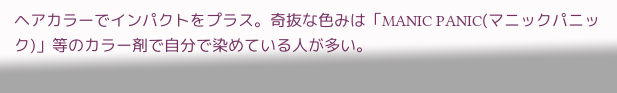ヘアカラーでインパクトをプラス。奇抜な色みは「MANIC PANIC(マニックパニック)」等のカラー剤で自分で染めている人が多い。